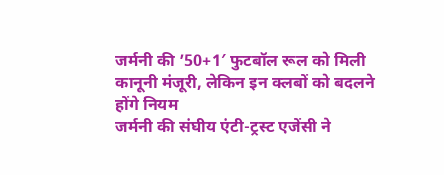जर्मनी की ’50+1′ फुटबॉल रूल को मिली कानूनी मंजूरी, लेकिन इन क्लबों को बदलने होंगे नियम
जर्मनी की संघीय एंटी-ट्रस्ट एजेंसी ने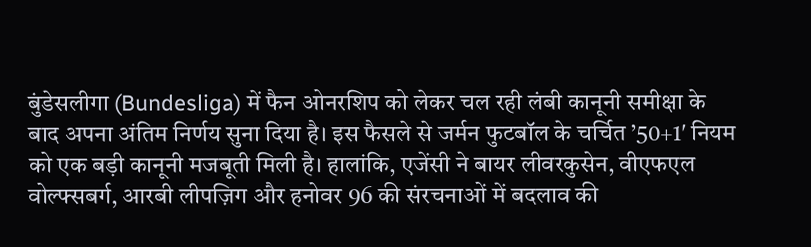बुंडेसलीगा (Bundesliga) में फैन ओनरशिप को लेकर चल रही लंबी कानूनी समीक्षा के बाद अपना अंतिम निर्णय सुना दिया है। इस फैसले से जर्मन फुटबॉल के चर्चित ’50+1′ नियम को एक बड़ी कानूनी मजबूती मिली है। हालांकि, एजेंसी ने बायर लीवरकुसेन, वीएफएल वोल्फ्सबर्ग, आरबी लीपज़िग और हनोवर 96 की संरचनाओं में बदलाव की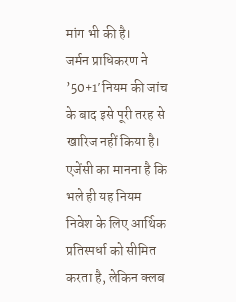मांग भी की है।
जर्मन प्राधिकरण ने ’50+1′ नियम की जांच के बाद इसे पूरी तरह से खारिज नहीं किया है। एजेंसी का मानना है कि भले ही यह नियम निवेश के लिए आर्थिक प्रतिस्पर्धा को सीमित करता है, लेकिन क्लब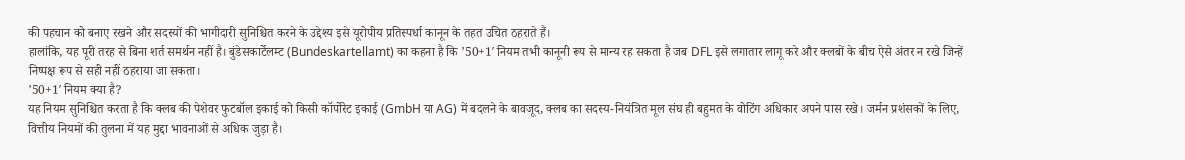की पहचान को बनाए रखने और सदस्यों की भागीदारी सुनिश्चित करने के उद्देश्य इसे यूरोपीय प्रतिस्पर्धा कानून के तहत उचित ठहराते हैं।
हालांकि, यह पूरी तरह से बिना शर्त समर्थन नहीं है। बुंडेसकार्टेलम्ट (Bundeskartellamt) का कहना है कि ’50+1′ नियम तभी कानूनी रूप से मान्य रह सकता है जब DFL इसे लगातार लागू करे और क्लबों के बीच ऐसे अंतर न रखे जिन्हें निष्पक्ष रूप से सही नहीं ठहराया जा सकता।
’50+1′ नियम क्या है?
यह नियम सुनिश्चित करता है कि क्लब की पेशेवर फुटबॉल इकाई को किसी कॉर्पोरेट इकाई (GmbH या AG) में बदलने के बावजूद, क्लब का सदस्य-नियंत्रित मूल संघ ही बहुमत के वोटिंग अधिकार अपने पास रखे। जर्मन प्रशंसकों के लिए, वित्तीय नियमों की तुलना में यह मुद्दा भावनाओं से अधिक जुड़ा है।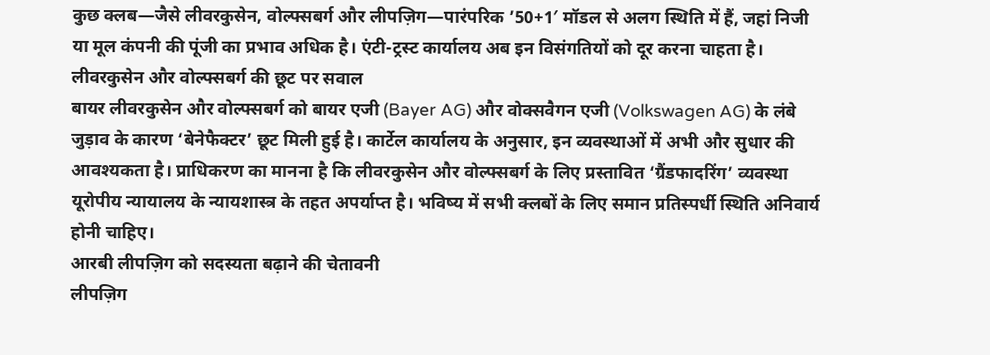कुछ क्लब—जैसे लीवरकुसेन, वोल्फ्सबर्ग और लीपज़िग—पारंपरिक ’50+1′ मॉडल से अलग स्थिति में हैं, जहां निजी या मूल कंपनी की पूंजी का प्रभाव अधिक है। एंटी-ट्रस्ट कार्यालय अब इन विसंगतियों को दूर करना चाहता है।
लीवरकुसेन और वोल्फ्सबर्ग की छूट पर सवाल
बायर लीवरकुसेन और वोल्फ्सबर्ग को बायर एजी (Bayer AG) और वोक्सवैगन एजी (Volkswagen AG) के लंबे जुड़ाव के कारण ‘बेनेफैक्टर’ छूट मिली हुई है। कार्टेल कार्यालय के अनुसार, इन व्यवस्थाओं में अभी और सुधार की आवश्यकता है। प्राधिकरण का मानना है कि लीवरकुसेन और वोल्फ्सबर्ग के लिए प्रस्तावित ‘ग्रैंडफादरिंग’ व्यवस्था यूरोपीय न्यायालय के न्यायशास्त्र के तहत अपर्याप्त है। भविष्य में सभी क्लबों के लिए समान प्रतिस्पर्धी स्थिति अनिवार्य होनी चाहिए।
आरबी लीपज़िग को सदस्यता बढ़ाने की चेतावनी
लीपज़िग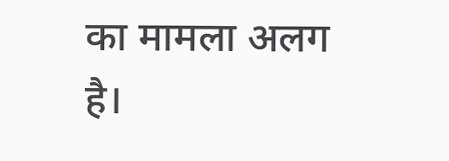का मामला अलग है।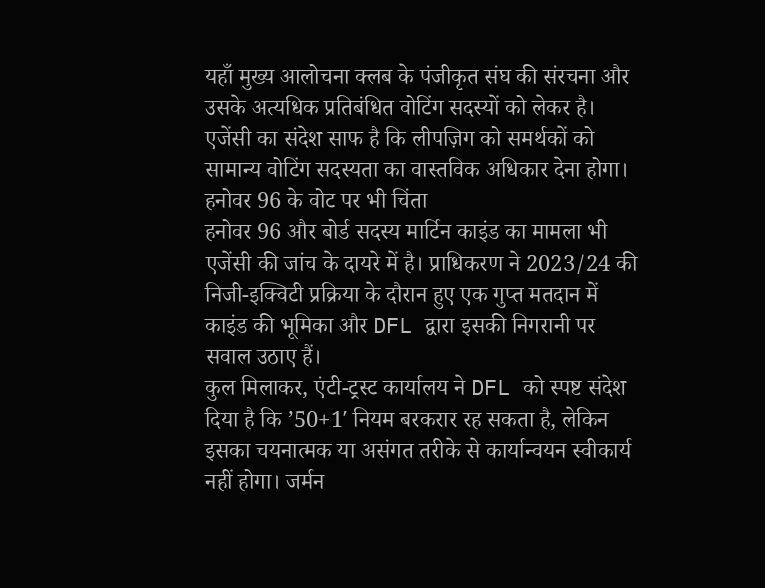यहाँ मुख्य आलोचना क्लब के पंजीकृत संघ की संरचना और उसके अत्यधिक प्रतिबंधित वोटिंग सदस्यों को लेकर है। एजेंसी का संदेश साफ है कि लीपज़िग को समर्थकों को सामान्य वोटिंग सदस्यता का वास्तविक अधिकार देना होगा।
हनोवर 96 के वोट पर भी चिंता
हनोवर 96 और बोर्ड सदस्य मार्टिन काइंड का मामला भी एजेंसी की जांच के दायरे में है। प्राधिकरण ने 2023/24 की निजी-इक्विटी प्रक्रिया के दौरान हुए एक गुप्त मतदान में काइंड की भूमिका और DFL द्वारा इसकी निगरानी पर सवाल उठाए हैं।
कुल मिलाकर, एंटी-ट्रस्ट कार्यालय ने DFL को स्पष्ट संदेश दिया है कि ’50+1′ नियम बरकरार रह सकता है, लेकिन इसका चयनात्मक या असंगत तरीके से कार्यान्वयन स्वीकार्य नहीं होगा। जर्मन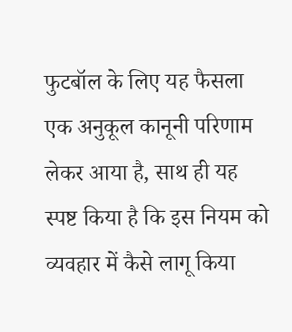फुटबॉल के लिए यह फैसला एक अनुकूल कानूनी परिणाम लेकर आया है, साथ ही यह स्पष्ट किया है कि इस नियम को व्यवहार में कैसे लागू किया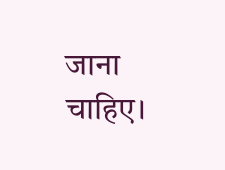जाना चाहिए।